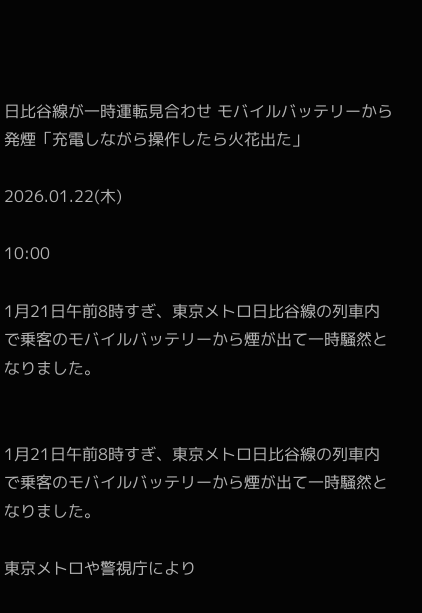日比谷線が一時運転見合わせ モバイルバッテリーから発煙「充電しながら操作したら火花出た」

2026.01.22(木)

10:00

1月21日午前8時すぎ、東京メトロ日比谷線の列車内で乗客のモバイルバッテリーから煙が出て一時騒然となりました。


1月21日午前8時すぎ、東京メトロ日比谷線の列車内で乗客のモバイルバッテリーから煙が出て一時騒然となりました。

東京メトロや警視庁により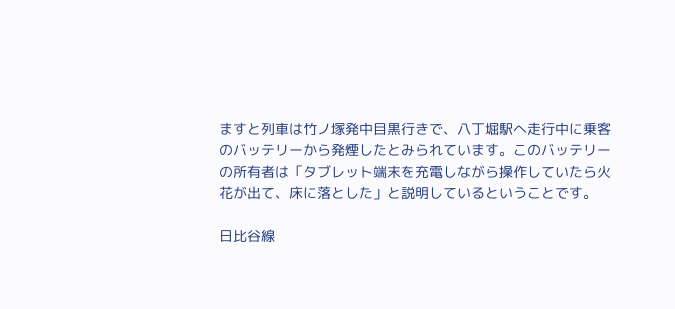ますと列車は竹ノ塚発中目黒行きで、八丁堀駅へ走行中に乗客のバッテリーから発煙したとみられています。このバッテリーの所有者は「タブレット端末を充電しながら操作していたら火花が出て、床に落とした」と説明しているということです。

日比谷線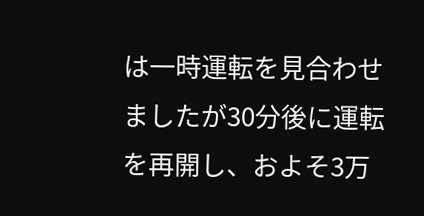は一時運転を見合わせましたが30分後に運転を再開し、およそ3万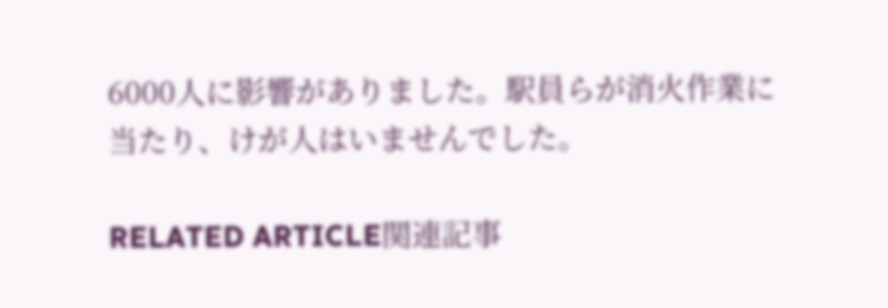6000人に影響がありました。駅員らが消火作業に当たり、けが人はいませんでした。

RELATED ARTICLE関連記事